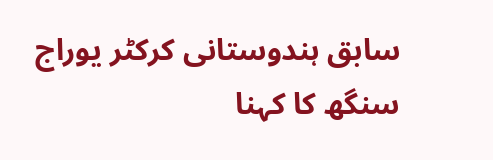سابق ہندوستانی کرکٹر یوراج سنگھ کا کہنا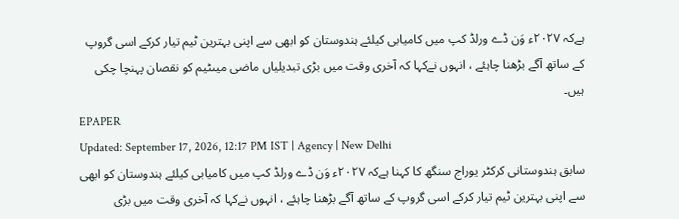ہےکہ ۲۰۲۷ء وَن ڈے ورلڈ کپ میں کامیابی کیلئے ہندوستان کو ابھی سے اپنی بہترین ٹیم تیار کرکے اسی گروپ کے ساتھ آگے بڑھنا چاہئے ، انہوں نےکہا کہ آخری وقت میں بڑی تبدیلیاں ماضی میںٹیم کو نقصان پہنچا چکی ہیں۔
EPAPER
Updated: September 17, 2026, 12:17 PM IST | Agency | New Delhi
سابق ہندوستانی کرکٹر یوراج سنگھ کا کہنا ہےکہ ۲۰۲۷ء وَن ڈے ورلڈ کپ میں کامیابی کیلئے ہندوستان کو ابھی سے اپنی بہترین ٹیم تیار کرکے اسی گروپ کے ساتھ آگے بڑھنا چاہئے ، انہوں نےکہا کہ آخری وقت میں بڑی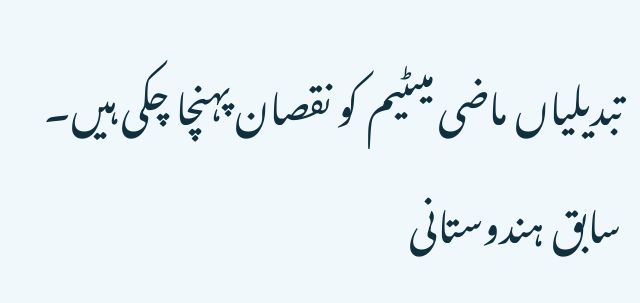تبدیلیاں ماضی میںٹیم کو نقصان پہنچا چکی ہیں۔
سابق ہندوستانی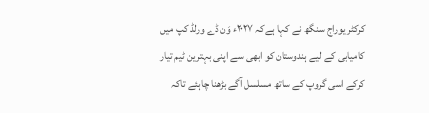کرکٹر یوراج سنگھ نے کہا ہےکہ ۲۰۲۷ء وَن ڈے ورلڈ کپ میں کامیابی کے لیے ہندوستان کو ابھی سے اپنی بہترین ٹیم تیار کرکے اسی گروپ کے ساتھ مسلسل آگے بڑھنا چاہئے تاکہ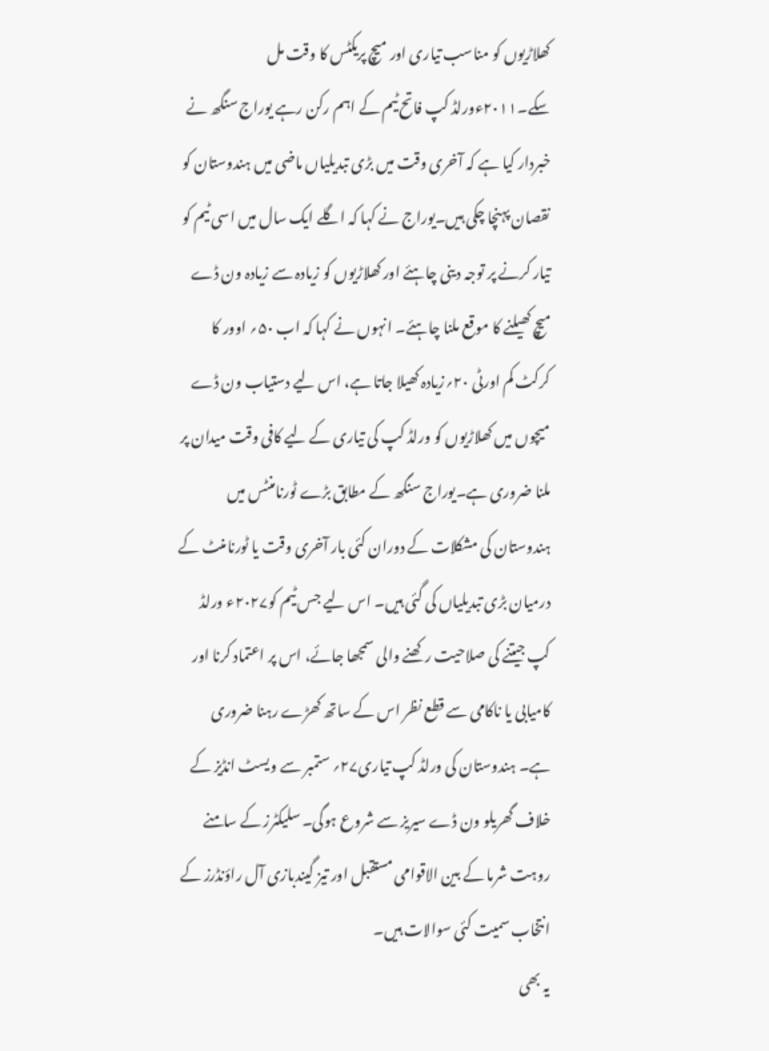کھلاڑیوں کو مناسب تیاری اور میچ پریکٹس کا وقت مل سکے۔۲۰۱۱ءورلڈ کپ فاتح ٹیم کے اہم رکن رہے یوراج سنگھ نے خبردار کیا ہے کہ آخری وقت میں بڑی تبدیلیاں ماضی میں ہندوستان کو نقصان پہنچا چکی ہیں۔یوراج نے کہا کہ اگلے ایک سال میں اسی ٹیم کو تیار کرنے پر توجہ دینی چاہئے اور کھلاڑیوں کو زیادہ سے زیادہ ون ڈے میچ کھیلنے کا موقع ملنا چاہئے۔ انہوں نے کہا کہ اب ۵۰؍ اوور کا کرکٹ کم اورٹی ۲۰؍زیادہ کھیلا جاتا ہے، اس لیے دستیاب ون ڈے میچوں میں کھلاڑیوں کو ورلڈ کپ کی تیاری کے لیے کافی وقت میدان پر ملنا ضروری ہے۔یوراج سنگھ کے مطابق بڑے ٹورنامنٹس میں ہندوستان کی مشکلات کے دوران کئی بار آخری وقت یا ٹورنامنٹ کے درمیان بڑی تبدیلیاں کی گئی ہیں۔ اس لیے جس ٹیم کو۲۰۲۷ء ورلڈ کپ جیتنے کی صلاحیت رکھنے والی سمجھا جائے، اس پر اعتماد کرنا اور کامیابی یا ناکامی سے قطع نظر اس کے ساتھ کھڑے رہنا ضروری ہے۔ ہندوستان کی ورلڈ کپ تیاری۲۷؍ ستمبر سے ویسٹ انڈیز کے خلاف گھریلو ون ڈے سیریز سے شروع ہوگی۔ سلیکٹرز کے سامنے روہت شرما کے بین الاقوامی مستقبل اور تیز گیندبازی آل راؤنڈرز کے انتخاب سمیت کئی سوالات ہیں۔
یہ بھی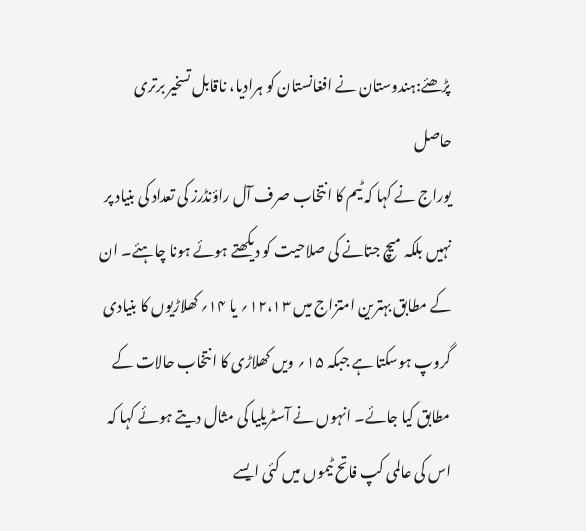پڑھئے:ہندوستان نے افغانستان کو ہرادیا، ناقابل تسخیر برتری حاصل
یوراج نے کہا کہ ٹیم کا انتخاب صرف آل راؤنڈرز کی تعداد کی بنیاد پر نہیں بلکہ میچ جتانے کی صلاحیت کو دیکھتے ہوئے ہونا چاہئے۔ ان کے مطابق بہترین امتزاج میں ۱۲،۱۳؍ یا ۱۴؍ کھلاڑیوں کا بنیادی گروپ ہوسکتا ہے جبکہ ۱۵؍ ویں کھلاڑی کا انتخاب حالات کے مطابق کیا جائے۔ انہوں نے آسٹریلیا کی مثال دیتے ہوئے کہا کہ اس کی عالمی کپ فاتح ٹیموں میں کئی ایسے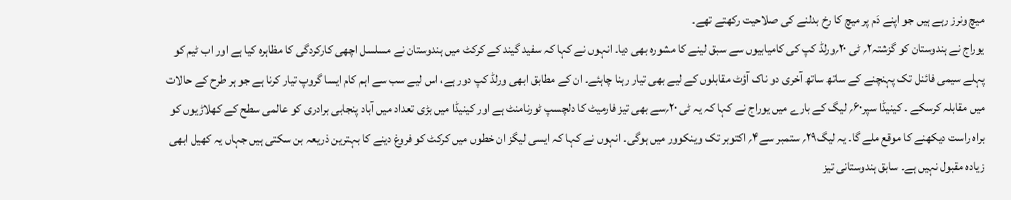میچ ونرز رہے ہیں جو اپنے دَم پر میچ کا رخ بدلنے کی صلاحیت رکھتے تھے۔
یوراج نے ہندوستان کو گزشتہ۲؍ ٹی ۲۰؍ورلڈ کپ کی کامیابیوں سے سبق لینے کا مشورہ بھی دیا۔ انہوں نے کہا کہ سفید گیند کے کرکٹ میں ہندوستان نے مسلسل اچھی کارکردگی کا مظاہرہ کیا ہے اور اب ٹیم کو پہلے سیمی فائنل تک پہنچنے کے ساتھ ساتھ آخری دو ناک آؤٹ مقابلوں کے لیے بھی تیار رہنا چاہئے۔ ان کے مطابق ابھی ورلڈ کپ دور ہے، اس لیے سب سے اہم کام ایسا گروپ تیار کرنا ہے جو ہر طرح کے حالات میں مقابلہ کرسکے ۔ کینیڈا سپر۶۰؍ لیگ کے بارے میں یوراج نے کہا کہ یہ ٹی ۲۰؍سے بھی تیز فارمیٹ کا دلچسپ ٹورنامنٹ ہے اور کینیڈا میں بڑی تعداد میں آباد پنجابی برادری کو عالمی سطح کے کھلاڑیوں کو براہ راست دیکھنے کا موقع ملے گا۔ یہ لیگ۲۹؍ ستمبر سے۴؍ اکتوبر تک وینکوور میں ہوگی۔ انہوں نے کہا کہ ایسی لیگز ان خطوں میں کرکٹ کو فروغ دینے کا بہترین ذریعہ بن سکتی ہیں جہاں یہ کھیل ابھی زیادہ مقبول نہیں ہے۔ سابق ہندوستانی تیز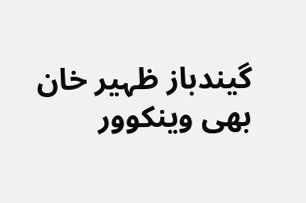گیندباز ظہیر خان بھی وینکوور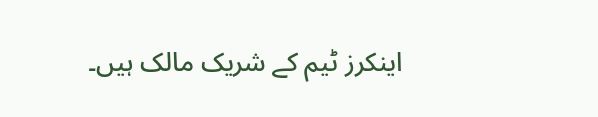اینکرز ٹیم کے شریک مالک ہیں۔